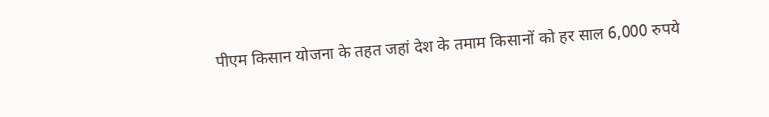पीएम किसान योजना के तहत जहां देश के तमाम किसानों को हर साल 6,000 रुपये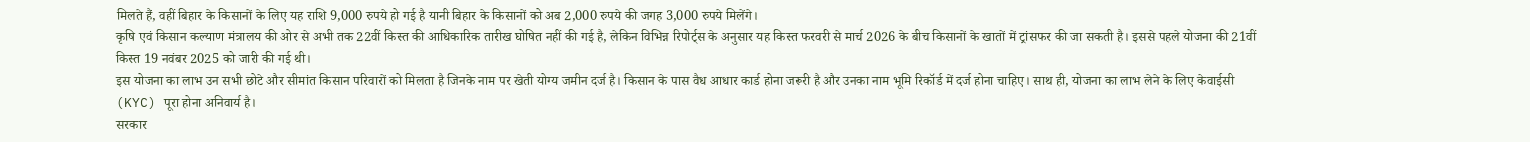मिलते हैं, वहीं बिहार के किसानों के लिए यह राशि 9,000 रुपये हो गई है यानी बिहार के किसानों को अब 2,000 रुपये की जगह 3,000 रुपये मिलेंगे।
कृषि एवं किसान कल्याण मंत्रालय की ओर से अभी तक 22वीं किस्त की आधिकारिक तारीख घोषित नहीं की गई है, लेकिन विभिन्न रिपोर्ट्स के अनुसार यह किस्त फरवरी से मार्च 2026 के बीच किसानों के खातों में ट्रांसफर की जा सकती है। इससे पहले योजना की 21वीं किस्त 19 नवंबर 2025 को जारी की गई थी।
इस योजना का लाभ उन सभी छोटे और सीमांत किसान परिवारों को मिलता है जिनके नाम पर खेती योग्य जमीन दर्ज है। किसान के पास वैध आधार कार्ड होना जरूरी है और उनका नाम भूमि रिकॉर्ड में दर्ज होना चाहिए। साथ ही, योजना का लाभ लेने के लिए केवाईसी (KYC) पूरा होना अनिवार्य है।
सरकार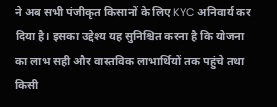ने अब सभी पंजीकृत किसानों के लिए KYC अनिवार्य कर दिया है। इसका उद्देश्य यह सुनिश्चित करना है कि योजना का लाभ सही और वास्तविक लाभार्थियों तक पहुंचे तथा किसी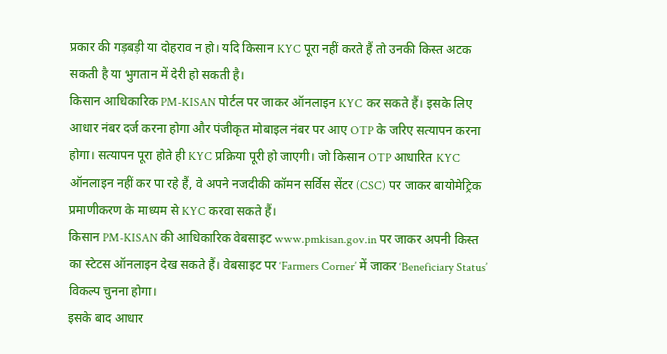प्रकार की गड़बड़ी या दोहराव न हो। यदि किसान KYC पूरा नहीं करते हैं तो उनकी किस्त अटक सकती है या भुगतान में देरी हो सकती है।
किसान आधिकारिक PM-KISAN पोर्टल पर जाकर ऑनलाइन KYC कर सकते हैं। इसके लिए आधार नंबर दर्ज करना होगा और पंजीकृत मोबाइल नंबर पर आए OTP के जरिए सत्यापन करना होगा। सत्यापन पूरा होते ही KYC प्रक्रिया पूरी हो जाएगी। जो किसान OTP आधारित KYC ऑनलाइन नहीं कर पा रहे हैं, वे अपने नजदीकी कॉमन सर्विस सेंटर (CSC) पर जाकर बायोमेट्रिक प्रमाणीकरण के माध्यम से KYC करवा सकते हैं।
किसान PM-KISAN की आधिकारिक वेबसाइट www.pmkisan.gov.in पर जाकर अपनी किस्त का स्टेटस ऑनलाइन देख सकते हैं। वेबसाइट पर ‘Farmers Corner’ में जाकर ‘Beneficiary Status’ विकल्प चुनना होगा।
इसके बाद आधार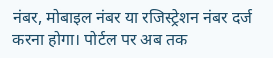नंबर, मोबाइल नंबर या रजिस्ट्रेशन नंबर दर्ज करना होगा। पोर्टल पर अब तक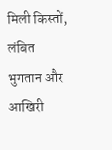मिली किस्तों, लंबित भुगतान और आखिरी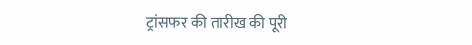ट्रांसफर की तारीख की पूरी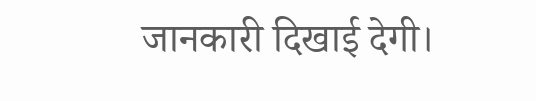जानकारी दिखाई देगी।